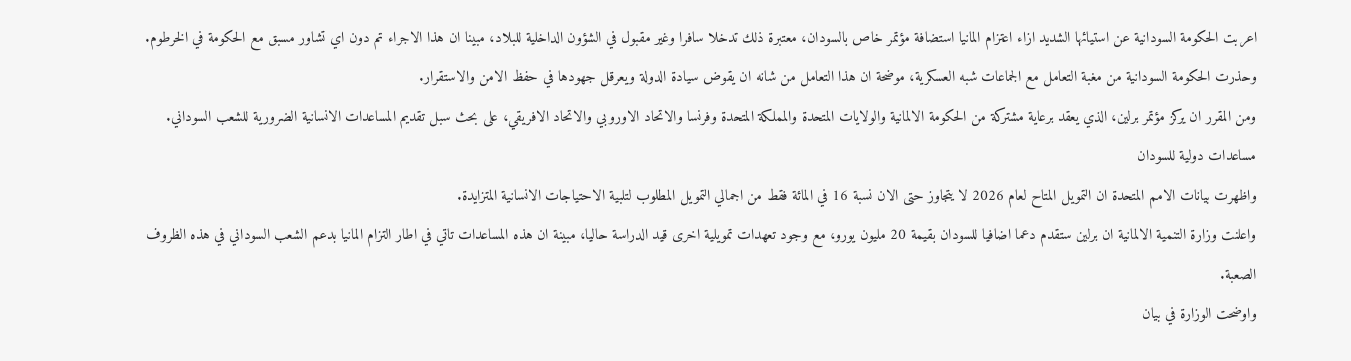اعربت الحكومة السودانية عن استيائها الشديد ازاء اعتزام المانيا استضافة مؤتمر خاص بالسودان، معتبرة ذلك تدخلا سافرا وغير مقبول في الشؤون الداخلية للبلاد، مبينا ان هذا الاجراء تم دون اي تشاور مسبق مع الحكومة في الخرطوم.
وحذرت الحكومة السودانية من مغبة التعامل مع الجماعات شبه العسكرية، موضحة ان هذا التعامل من شانه ان يقوض سيادة الدولة ويعرقل جهودها في حفظ الامن والاستقرار.
ومن المقرر ان يركز مؤتمر برلين، الذي يعقد برعاية مشتركة من الحكومة الالمانية والولايات المتحدة والمملكة المتحدة وفرنسا والاتحاد الاوروبي والاتحاد الافريقي، على بحث سبل تقديم المساعدات الانسانية الضرورية للشعب السوداني.
مساعدات دولية للسودان
واظهرت بيانات الامم المتحدة ان التمويل المتاح لعام 2026 لا يتجاوز حتى الان نسبة 16 في المائة فقط من اجمالي التمويل المطلوب لتلبية الاحتياجات الانسانية المتزايدة.
واعلنت وزارة التنمية الالمانية ان برلين ستقدم دعما اضافيا للسودان بقيمة 20 مليون يورو، مع وجود تعهدات تمويلية اخرى قيد الدراسة حاليا، مبينة ان هذه المساعدات تاتي في اطار التزام المانيا بدعم الشعب السوداني في هذه الظروف الصعبة.
واوضحت الوزارة في بيان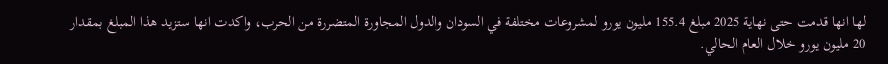لها انها قدمت حتى نهاية 2025 مبلغ 155.4 مليون يورو لمشروعات مختلفة في السودان والدول المجاورة المتضررة من الحرب، واكدت انها ستزيد هذا المبلغ بمقدار 20 مليون يورو خلال العام الحالي.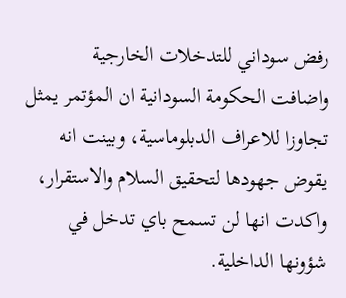رفض سوداني للتدخلات الخارجية
واضافت الحكومة السودانية ان المؤتمر يمثل تجاوزا للاعراف الدبلوماسية، وبينت انه يقوض جهودها لتحقيق السلام والاستقرار، واكدت انها لن تسمح باي تدخل في شؤونها الداخلية.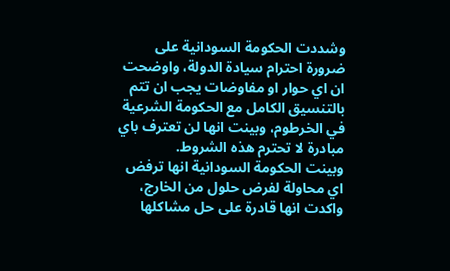وشددت الحكومة السودانية على ضرورة احترام سيادة الدولة، واوضحت ان اي حوار او مفاوضات يجب ان تتم بالتنسيق الكامل مع الحكومة الشرعية في الخرطوم، وبينت انها لن تعترف باي مبادرة لا تحترم هذه الشروط.
وبينت الحكومة السودانية انها ترفض اي محاولة لفرض حلول من الخارج، واكدت انها قادرة على حل مشاكلها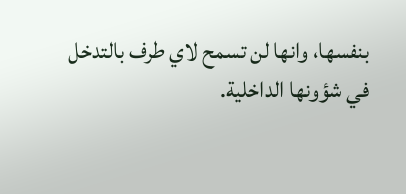بنفسها، وانها لن تسمح لاي طرف بالتدخل في شؤونها الداخلية.